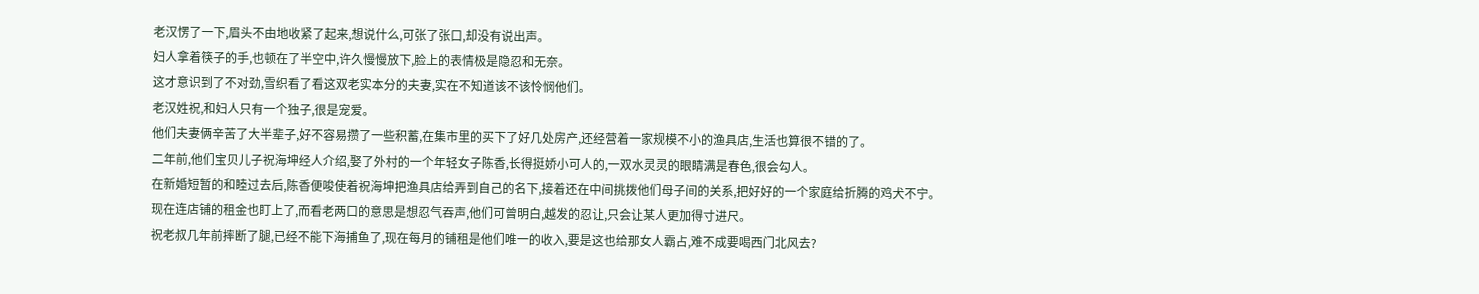老汉愣了一下,眉头不由地收紧了起来,想说什么,可张了张口,却没有说出声。
妇人拿着筷子的手,也顿在了半空中,许久慢慢放下,脸上的表情极是隐忍和无奈。
这才意识到了不对劲,雪织看了看这双老实本分的夫妻,实在不知道该不该怜悯他们。
老汉姓祝,和妇人只有一个独子,很是宠爱。
他们夫妻俩辛苦了大半辈子,好不容易攒了一些积蓄,在集市里的买下了好几处房产,还经营着一家规模不小的渔具店,生活也算很不错的了。
二年前,他们宝贝儿子祝海坤经人介绍,娶了外村的一个年轻女子陈香,长得挺娇小可人的,一双水灵灵的眼睛满是春色,很会勾人。
在新婚短暂的和睦过去后,陈香便唆使着祝海坤把渔具店给弄到自己的名下,接着还在中间挑拨他们母子间的关系,把好好的一个家庭给折腾的鸡犬不宁。
现在连店铺的租金也盯上了,而看老两口的意思是想忍气吞声,他们可曾明白,越发的忍让,只会让某人更加得寸进尺。
祝老叔几年前摔断了腿,已经不能下海捕鱼了,现在每月的铺租是他们唯一的收入,要是这也给那女人霸占,难不成要喝西门北风去?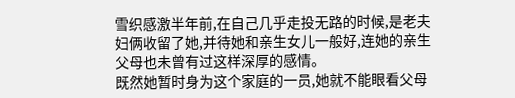雪织感激半年前,在自己几乎走投无路的时候,是老夫妇俩收留了她,并待她和亲生女儿一般好,连她的亲生父母也未曾有过这样深厚的感情。
既然她暂时身为这个家庭的一员,她就不能眼看父母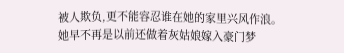被人欺负,更不能容忍谁在她的家里兴风作浪。
她早不再是以前还做着灰姑娘嫁入豪门梦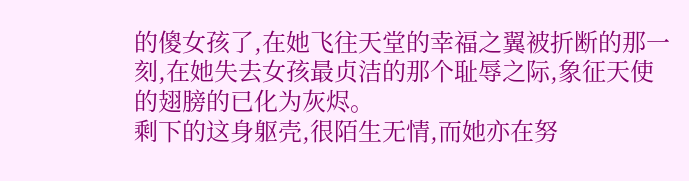的傻女孩了,在她飞往天堂的幸福之翼被折断的那一刻,在她失去女孩最贞洁的那个耻辱之际,象征天使的翅膀的已化为灰烬。
剩下的这身躯壳,很陌生无情,而她亦在努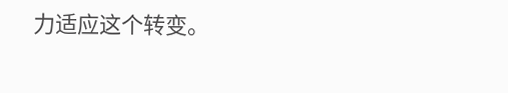力适应这个转变。